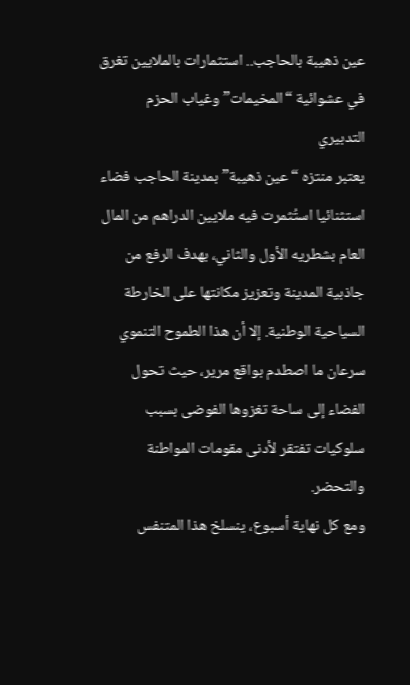عين ذهيبة بالحاجب.. استثمارات بالملايين تغرق في عشوائية “المخيمات” وغياب الحزم التدبيري
يعتبر منتزه “عين ذهيبة” بمدينة الحاجب فضاء استثنائيا استُثمرت فيه ملايين الدراهم من المال العام بشطريه الأول والثاني، بهدف الرفع من جاذبية المدينة وتعزيز مكانتها على الخارطة السياحية الوطنية. إلا أن هذا الطموح التنموي سرعان ما اصطدم بواقع مرير، حيث تحول الفضاء إلى ساحة تغزوها الفوضى بسبب سلوكيات تفتقر لأدنى مقومات المواطنة والتحضر.
ومع كل نهاية أسبوع، ينسلخ هذا المتنفس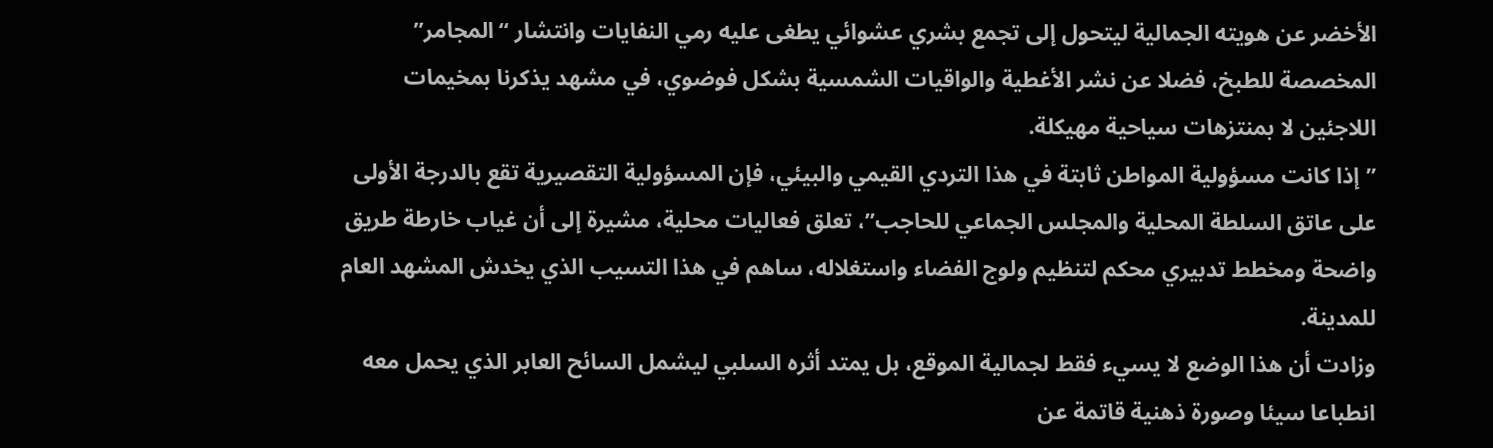الأخضر عن هويته الجمالية ليتحول إلى تجمع بشري عشوائي يطغى عليه رمي النفايات وانتشار “المجامر” المخصصة للطبخ، فضلا عن نشر الأغطية والواقيات الشمسية بشكل فوضوي، في مشهد يذكرنا بمخيمات اللاجئين لا بمنتزهات سياحية مهيكلة.
”إذا كانت مسؤولية المواطن ثابتة في هذا التردي القيمي والبيئي، فإن المسؤولية التقصيرية تقع بالدرجة الأولى على عاتق السلطة المحلية والمجلس الجماعي للحاجب”، تعلق فعاليات محلية، مشيرة إلى أن غياب خارطة طريق واضحة ومخطط تدبيري محكم لتنظيم ولوج الفضاء واستغلاله، ساهم في هذا التسيب الذي يخدش المشهد العام للمدينة.
وزادت أن هذا الوضع لا يسيء فقط لجمالية الموقع، بل يمتد أثره السلبي ليشمل السائح العابر الذي يحمل معه انطباعا سيئا وصورة ذهنية قاتمة عن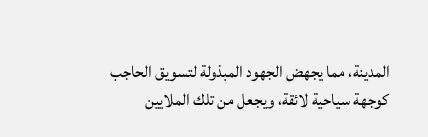المدينة، مما يجهض الجهود المبذولة لتسويق الحاجب كوجهة سياحية لائقة، ويجعل من تلك الملايين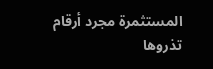المستثمرة مجرد أرقام تذروها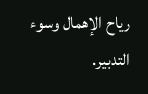رياح الإهمال وسوء التدبير.